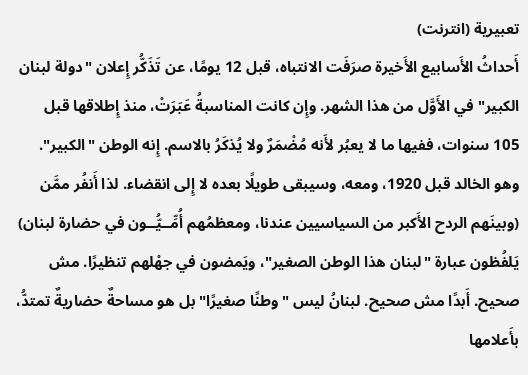تعبيرية (انترنت)
أَحداثُ الأَسابيع الأَخيرة صرَفَت الانتباه، قبل 12 يومًا، عن تَذَكُّر إِعلان "دولة لبنان الكبير" في الأَوَّل من هذا الشهر. وإِن كانت المناسبةُ عَبَرَتْ، منذ إِطلاقها قبل 105 سنوات، ففيها ما لا يعبُر لأَنه مُضْمَرٌ ولا يُذكَرُ بالاسم. إِنه الوطن "الكبير". وهو الخالد قبل 1920، ومعه، وسيبقى طويلًا بعده لا إِلى انقضاء. لذا أَنفُر ممَّن (وبينَهم الردح الأَكبر من السياسيين عندنا، ومعظمُهم أُمِّــيُّــون في حضارة لبنان) يَلفُظون عبارة "لبنان هذا الوطن الصغير"، ويَمضون في جهْلهم تنظيرًا. مش صحيح. أَبدًا مش صحيح. لبنانُ ليس "وطنًا صغيرًا" بل هو مساحةٌ حضاريةٌ تمتدُّ، بأَعلامها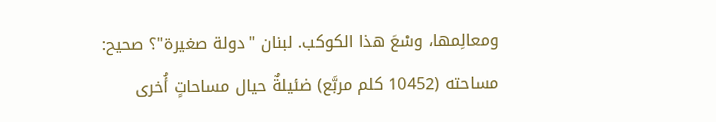ومعالِمها، وسْعَ هذا الكوكب. لبنان "دولة صغيرة"؟ صحيح: مساحته (10452 كلم مربَّع) ضئيلةٌ حيال مساحاتٍ أُخرى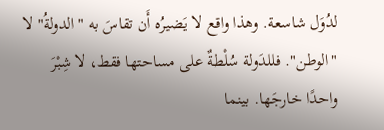لدُوَل شاسعة. وهذا واقع لا يَضيرُه أَن تقاسَ به "الدولةُ" لا "الوطن". فللدَولة سُلْطةٌ على مساحتها فقط، لا شِبْرَ واحدًا خارجَها. بينما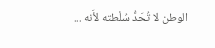الوطن لا تُحَدُّ سُلْطته لأَنه ...